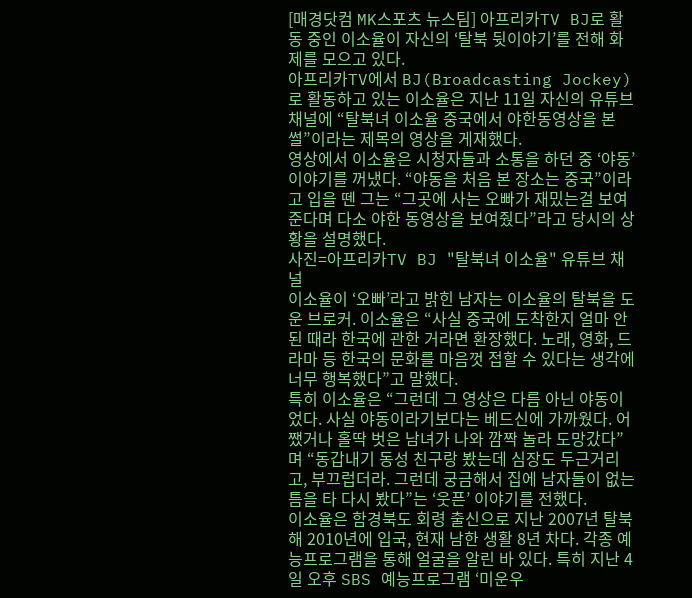[매경닷컴 MK스포츠 뉴스팀] 아프리카TV BJ로 활동 중인 이소율이 자신의 ‘탈북 뒷이야기’를 전해 화제를 모으고 있다.
아프리카TV에서 BJ(Broadcasting Jockey)로 활동하고 있는 이소율은 지난 11일 자신의 유튜브채널에 “탈북녀 이소율 중국에서 야한동영상을 본 썰”이라는 제목의 영상을 게재했다.
영상에서 이소율은 시청자들과 소통을 하던 중 ‘야동’ 이야기를 꺼냈다. “야동을 처음 본 장소는 중국”이라고 입을 뗀 그는 “그곳에 사는 오빠가 재밌는걸 보여준다며 다소 야한 동영상을 보여줬다”라고 당시의 상황을 설명했다.
사진=아프리카TV BJ "탈북녀 이소율" 유튜브 채널
이소율이 ‘오빠’라고 밝힌 남자는 이소율의 탈북을 도운 브로커. 이소율은 “사실 중국에 도착한지 얼마 안 된 때라 한국에 관한 거라면 환장했다. 노래, 영화, 드라마 등 한국의 문화를 마음껏 접할 수 있다는 생각에 너무 행복했다”고 말했다.
특히 이소율은 “그런데 그 영상은 다름 아닌 야동이었다. 사실 야동이라기보다는 베드신에 가까웠다. 어쨌거나 홀딱 벗은 남녀가 나와 깜짝 놀라 도망갔다”며 “동갑내기 동성 친구랑 봤는데 심장도 두근거리고, 부끄럽더라. 그런데 궁금해서 집에 남자들이 없는 틈을 타 다시 봤다”는 ‘웃픈’ 이야기를 전했다.
이소율은 함경북도 회령 출신으로 지난 2007년 탈북해 2010년에 입국, 현재 남한 생활 8년 차다. 각종 예능프로그램을 통해 얼굴을 알린 바 있다. 특히 지난 4일 오후 SBS 예능프로그램 ‘미운우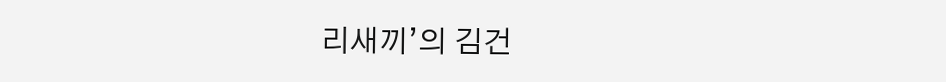리새끼’의 김건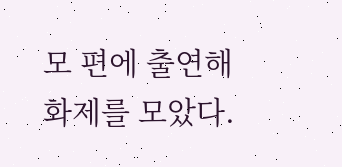모 편에 출연해 화제를 모았다.